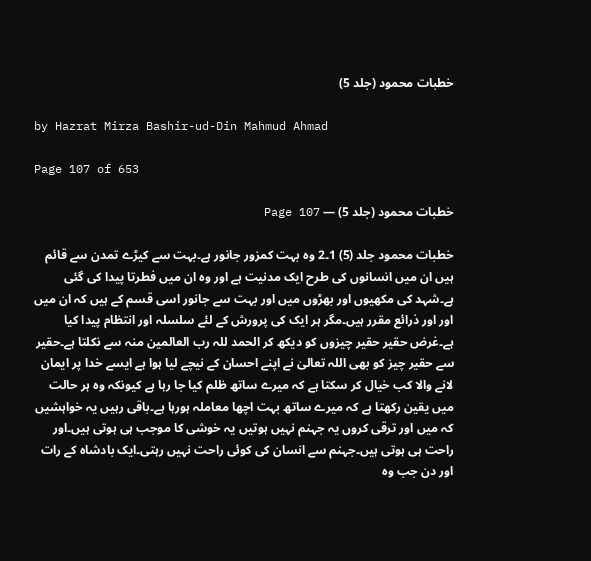خطبات محمود (جلد 5)

by Hazrat Mirza Bashir-ud-Din Mahmud Ahmad

Page 107 of 653

خطبات محمود (جلد 5) — Page 107

خطبات محمود جلد (5) 1۔2 وہ بہت کمزور جانور ہے۔بہت سے کیڑے تمدن سے قائم ہیں ان میں انسانوں کی طرح ایک مدنیت ہے اور وہ ان میں فطرتا پیدا کی گئی ہے۔شہد کی مکھیوں اور بھڑوں میں اور بہت سے جانور اسی قسم کے ہیں کہ ان میں اور اور ذرائع مقرر ہیں۔مگر ہر ایک کی پرورش کے لئے سلسلہ اور انتظام پیدا کیا ہے۔غرض حقیر حقیر چیزوں کو دیکھ کر الحمد للہ رب العالمین منہ سے نکلتا ہے۔حقیر سے حقیر چیز کو بھی اللہ تعالیٰ نے اپنے احسان کے نیچے لیا ہوا ہے ایسے خدا پر ایمان لانے والا کب خیال کر سکتا ہے کہ میرے ساتھ ظلم کیا جا رہا ہے کیونکہ وہ ہر حالت میں یقین رکھتا ہے کہ میرے ساتھ بہت اچھا معاملہ ہورہا ہے۔باقی رہیں یہ خواہشیں کہ میں اور ترقی کروں یہ جہنم نہیں ہوتیں یہ خوشی کا موجب ہی ہوتی ہیں۔اور راحت ہی ہوتی ہیں۔جہنم سے انسان کی کوئی راحت نہیں رہتی۔ایک بادشاہ کے رات اور دن جب وہ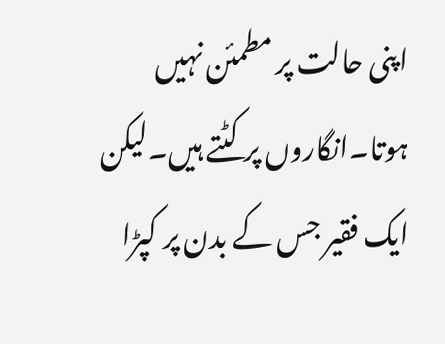اپنی حالت پر مطمئن نہیں ہوتا۔انگاروں پر کٹتے ہیں۔لیکن ایک فقیر جس کے بدن پر کپڑا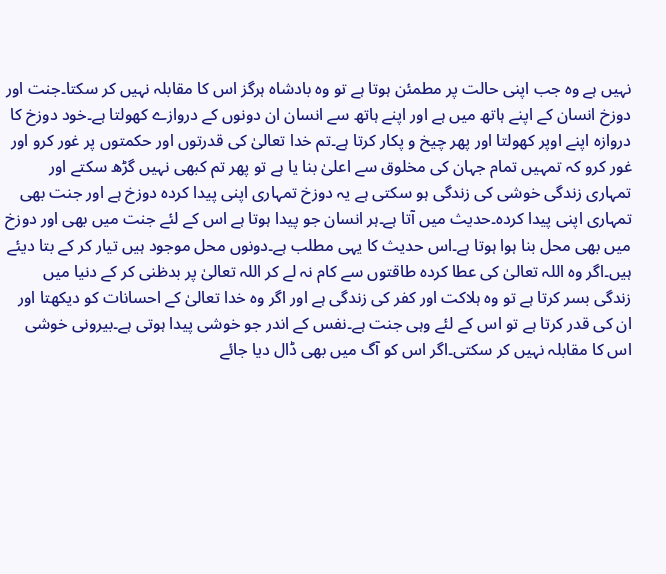نہیں ہے وہ جب اپنی حالت پر مطمئن ہوتا ہے تو وہ بادشاہ ہرگز اس کا مقابلہ نہیں کر سکتا۔جنت اور دوزخ انسان کے اپنے ہاتھ میں ہے اور اپنے ہاتھ سے انسان ان دونوں کے دروازے کھولتا ہے۔خود دوزخ کا دروازہ اپنے اوپر کھولتا اور پھر چیخ و پکار کرتا ہے۔تم خدا تعالیٰ کی قدرتوں اور حکمتوں پر غور کرو اور غور کرو کہ تمہیں تمام جہان کی مخلوق سے اعلیٰ بنا یا ہے تو پھر تم کبھی نہیں گڑھ سکتے اور تمہاری زندگی خوشی کی زندگی ہو سکتی ہے یہ دوزخ تمہاری اپنی پیدا کردہ دوزخ ہے اور جنت بھی تمہاری اپنی پیدا کردہ۔حدیث میں آتا ہے۔ہر انسان جو پیدا ہوتا ہے اس کے لئے جنت میں بھی اور دوزخ میں بھی محل بنا ہوا ہوتا ہے۔اس حدیث کا یہی مطلب ہے۔دونوں محل موجود ہیں تیار کر کے بتا دیئے ہیں۔اگر وہ اللہ تعالیٰ کی عطا کردہ طاقتوں سے کام نہ لے کر اللہ تعالیٰ پر بدظنی کر کے دنیا میں زندگی بسر کرتا ہے تو وہ ہلاکت اور کفر کی زندگی ہے اور اگر وہ خدا تعالیٰ کے احسانات کو دیکھتا اور ان کی قدر کرتا ہے تو اس کے لئے وہی جنت ہے۔نفس کے اندر جو خوشی پیدا ہوتی ہے۔بیرونی خوشی اس کا مقابلہ نہیں کر سکتی۔اگر اس کو آگ میں بھی ڈال دیا جائے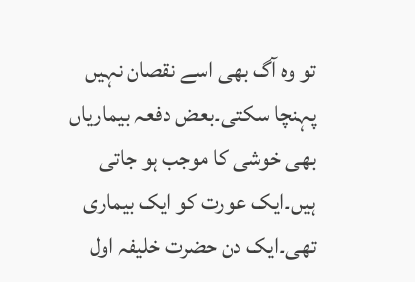تو وہ آگ بھی اسے نقصان نہیں پہنچا سکتی۔بعض دفعہ بیماریاں بھی خوشی کا موجب ہو جاتی ہیں۔ایک عورت کو ایک بیماری تھی۔ایک دن حضرت خلیفہ اول